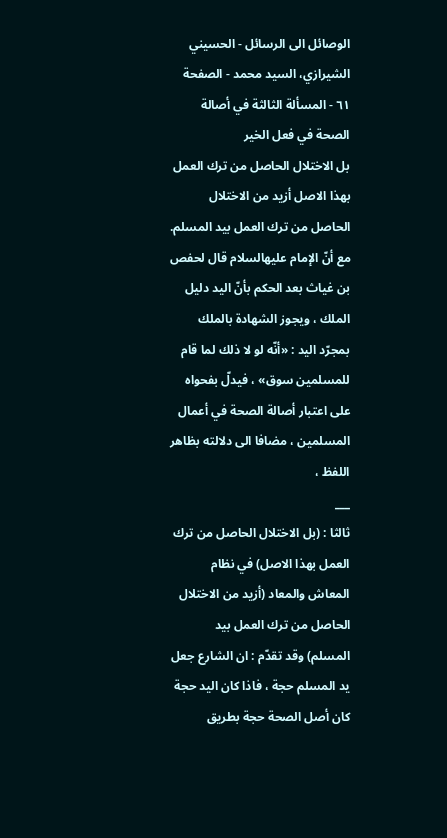الوصائل الى الرسائل - الحسيني الشيرازي، السيد محمد - الصفحة ٦١ - المسألة الثالثة في أصالة الصحة في فعل الخير
بل الاختلال الحاصل من ترك العمل بهذا الاصل أزيد من الاختلال الحاصل من ترك العمل بيد المسلم.
مع أنّ الإمام عليهالسلام قال لحفص بن غياث بعد الحكم بأنّ اليد دليل الملك ، ويجوز الشهادة بالملك بمجرّد اليد : «أنّه لو لا ذلك لما قام للمسلمين سوق» ، فيدلّ بفحواه على اعتبار أصالة الصحة في أعمال المسلمين ، مضافا الى دلالته بظاهر اللفظ ،
___
ثالثا : (بل الاختلال الحاصل من ترك العمل بهذا الاصل) في نظام المعاش والمعاد (أزيد من الاختلال الحاصل من ترك العمل بيد المسلم) وقد تقدّم : ان الشارع جعل يد المسلم حجة ، فاذا كان اليد حجة كان أصل الصحة حجة بطريق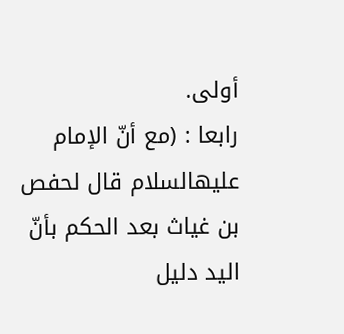أولى.
رابعا : (مع أنّ الإمام عليهالسلام قال لحفص بن غياث بعد الحكم بأنّ اليد دليل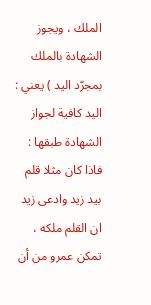الملك ، ويجوز الشهادة بالملك بمجرّد اليد ) يعني : اليد كافية لجواز الشهادة طبقها : فاذا كان مثلا قلم بيد زيد وادعى زيد ان القلم ملكه ، تمكن عمرو من أن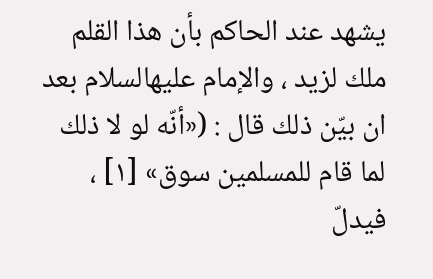يشهد عند الحاكم بأن هذا القلم ملك لزيد ، والإمام عليهالسلام بعد ان بيّن ذلك قال : («أنّه لو لا ذلك لما قام للمسلمين سوق» [١] ، فيدلّ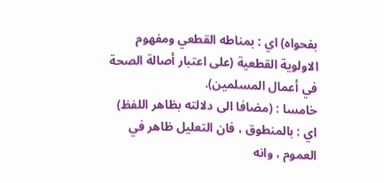بفحواه) اي : بمناطه القطعي ومفهوم الاولوية القطعية (على اعتبار أصالة الصحة في أعمال المسلمين).
خامسا : (مضافا الى دلالته بظاهر اللفظ) اي : بالمنطوق ، فان التعليل ظاهر في العموم ، وانه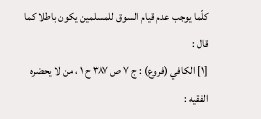كلّما يوجب عدم قيام السوق للمسلمين يكون باطلا كما قال :
[١] الكافي (فروع) : ج ٧ ص ٣٨٧ ح ١ ، من لا يحضره الفقيه :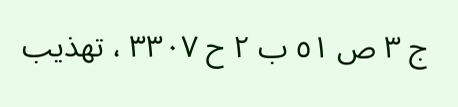ج ٣ ص ٥١ ب ٢ ح ٣٣٠٧ ، تهذيب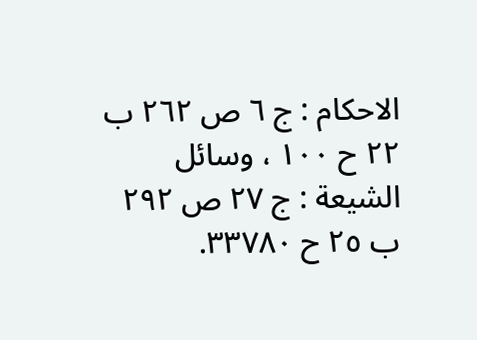الاحكام : ج ٦ ص ٢٦٢ ب ٢٢ ح ١٠٠ ، وسائل الشيعة : ج ٢٧ ص ٢٩٢ ب ٢٥ ح ٣٣٧٨٠.